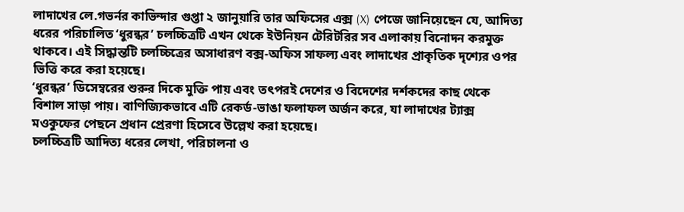লাদাখের লে.গভর্নর কাভিন্দার গুপ্তা ২ জানুয়ারি তার অফিসের এক্স (X) পেজে জানিয়েছেন যে, আদিত্য ধরের পরিচালিত ‘ধুরন্ধর’ চলচ্চিত্রটি এখন থেকে ইউনিয়ন টেরিটরির সব এলাকায় বিনোদন করমুক্ত থাকবে। এই সিদ্ধান্তটি চলচ্চিত্রের অসাধারণ বক্স‑অফিস সাফল্য এবং লাদাখের প্রাকৃতিক দৃশ্যের ওপর ভিত্তি করে করা হয়েছে।
‘ধুরন্ধর’ ডিসেম্বরের শুরুর দিকে মুক্তি পায় এবং তৎপরই দেশের ও বিদেশের দর্শকদের কাছ থেকে বিশাল সাড়া পায়। বাণিজ্যিকভাবে এটি রেকর্ড‑ভাঙা ফলাফল অর্জন করে, যা লাদাখের ট্যাক্স মওকুফের পেছনে প্রধান প্রেরণা হিসেবে উল্লেখ করা হয়েছে।
চলচ্চিত্রটি আদিত্য ধরের লেখা, পরিচালনা ও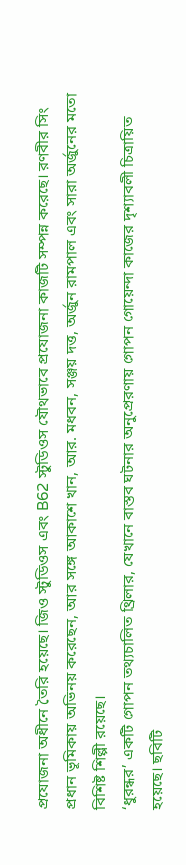প্রযোজনা অধীনে তৈরি হয়েছে। জিও স্টুডিওস এবং B62 স্টুডিওস যৌথভাবে প্রযোজনা কাজটি সম্পন্ন করেছে। রণবীর সিং প্রধান ভূমিকায় অভিনয় করেছেন, আর সঙ্গে আকাশে খান, আর. মধবন, সঞ্জয় দত্ত, অর্জুন রামপাল এবং সারা অর্জুনের মতো বিশিষ্ট শিল্পী রয়েছে।
‘ধুরন্ধর’ একটি গোপন তথ্যচালিত থ্রিলার, যেখানে বাস্তব ঘটনার অনুপ্রেরণায় গোপন গোয়েন্দা কাজের দৃশ্যাবলী চিত্রায়িত হয়েছে। ছবিটি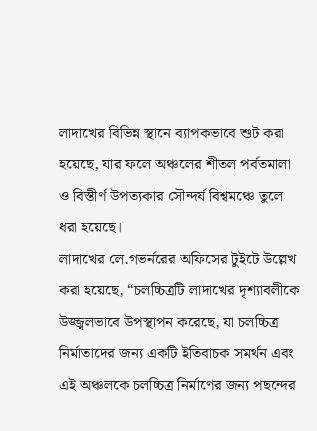লাদাখের বিভিন্ন স্থানে ব্যাপকভাবে শুট করা হয়েছে, যার ফলে অঞ্চলের শীতল পর্বতমালা ও বিস্তীর্ণ উপত্যকার সৌন্দর্য বিশ্বমঞ্চে তুলে ধরা হয়েছে।
লাদাখের লে.গভর্নরের অফিসের টুইটে উল্লেখ করা হয়েছে, “চলচ্চিত্রটি লাদাখের দৃশ্যাবলীকে উজ্জ্বলভাবে উপস্থাপন করেছে, যা চলচ্চিত্র নির্মাতাদের জন্য একটি ইতিবাচক সমর্থন এবং এই অঞ্চলকে চলচ্চিত্র নির্মাণের জন্য পছন্দের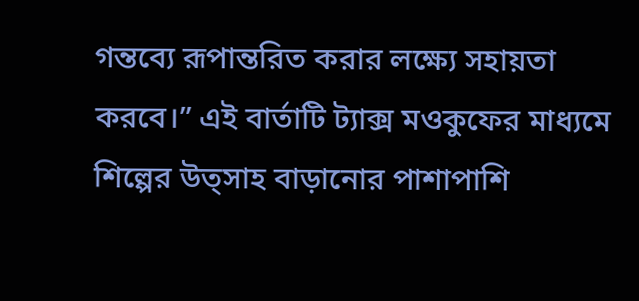গন্তব্যে রূপান্তরিত করার লক্ষ্যে সহায়তা করবে।” এই বার্তাটি ট্যাক্স মওকুফের মাধ্যমে শিল্পের উত্সাহ বাড়ানোর পাশাপাশি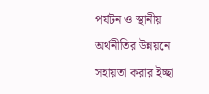পর্যটন ও স্থানীয় অর্থনীতির উন্নয়নে সহায়তা করার ইচ্ছা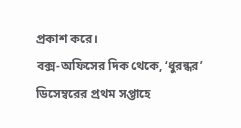প্রকাশ করে।
বক্স‑অফিসের দিক থেকে, ‘ধুরন্ধর’ ডিসেম্বরের প্রথম সপ্তাহে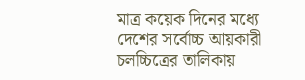মাত্র কয়েক দিনের মধ্যে দেশের সর্বোচ্চ আয়কারী চলচ্চিত্রের তালিকায়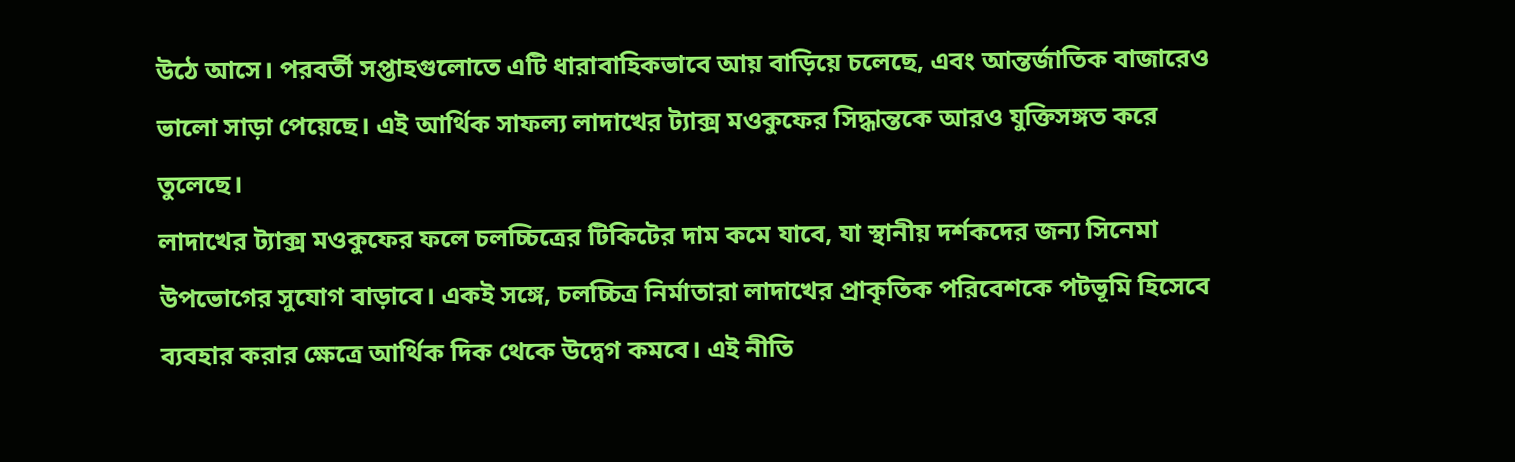উঠে আসে। পরবর্তী সপ্তাহগুলোতে এটি ধারাবাহিকভাবে আয় বাড়িয়ে চলেছে, এবং আন্তর্জাতিক বাজারেও ভালো সাড়া পেয়েছে। এই আর্থিক সাফল্য লাদাখের ট্যাক্স মওকুফের সিদ্ধান্তকে আরও যুক্তিসঙ্গত করে তুলেছে।
লাদাখের ট্যাক্স মওকুফের ফলে চলচ্চিত্রের টিকিটের দাম কমে যাবে, যা স্থানীয় দর্শকদের জন্য সিনেমা উপভোগের সুযোগ বাড়াবে। একই সঙ্গে, চলচ্চিত্র নির্মাতারা লাদাখের প্রাকৃতিক পরিবেশকে পটভূমি হিসেবে ব্যবহার করার ক্ষেত্রে আর্থিক দিক থেকে উদ্বেগ কমবে। এই নীতি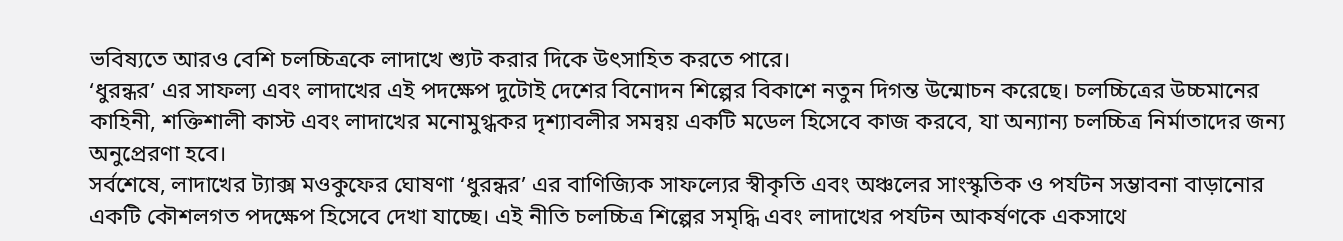ভবিষ্যতে আরও বেশি চলচ্চিত্রকে লাদাখে শ্যুট করার দিকে উৎসাহিত করতে পারে।
‘ধুরন্ধর’ এর সাফল্য এবং লাদাখের এই পদক্ষেপ দুটোই দেশের বিনোদন শিল্পের বিকাশে নতুন দিগন্ত উন্মোচন করেছে। চলচ্চিত্রের উচ্চমানের কাহিনী, শক্তিশালী কাস্ট এবং লাদাখের মনোমুগ্ধকর দৃশ্যাবলীর সমন্বয় একটি মডেল হিসেবে কাজ করবে, যা অন্যান্য চলচ্চিত্র নির্মাতাদের জন্য অনুপ্রেরণা হবে।
সর্বশেষে, লাদাখের ট্যাক্স মওকুফের ঘোষণা ‘ধুরন্ধর’ এর বাণিজ্যিক সাফল্যের স্বীকৃতি এবং অঞ্চলের সাংস্কৃতিক ও পর্যটন সম্ভাবনা বাড়ানোর একটি কৌশলগত পদক্ষেপ হিসেবে দেখা যাচ্ছে। এই নীতি চলচ্চিত্র শিল্পের সমৃদ্ধি এবং লাদাখের পর্যটন আকর্ষণকে একসাথে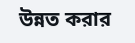উন্নত করার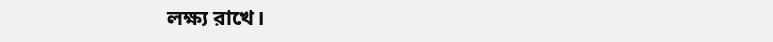লক্ষ্য রাখে।